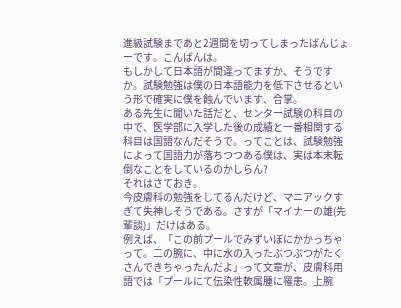進級試験まであと2週間を切ってしまったばんじょーです。こんばんは。
もしかして日本語が間違ってますか、そうですか。試験勉強は僕の日本語能力を低下させるという形で確実に僕を蝕んでいます、合掌。
ある先生に聞いた話だと、センター試験の科目の中で、医学部に入学した後の成績と一番相関する科目は国語なんだそうで。ってことは、試験勉強によって国語力が落ちつつある僕は、実は本末転倒なことをしているのかしらん?
それはさておき。
今皮膚科の勉強をしてるんだけど、マニアックすぎて失神しそうである。さすが「マイナーの雄(先輩談)」だけはある。
例えば、「この前プールでみずいぼにかかっちゃって。二の腕に、中に水の入ったぶつぶつがたくさんできちゃったんだよ」って文章が、皮膚科用語では「プールにて伝染性軟属腫に罹患。上腕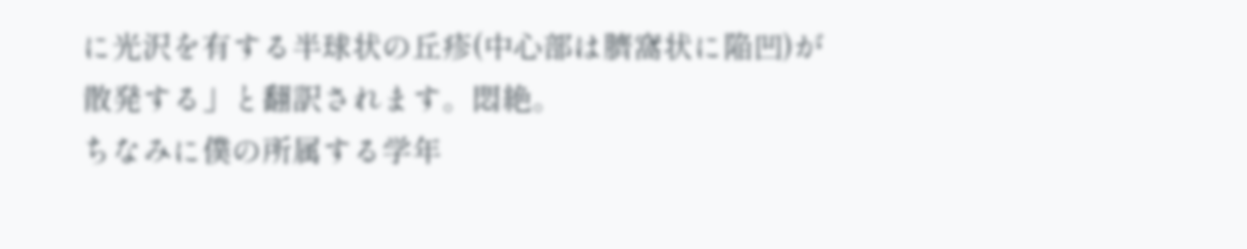に光沢を有する半球状の丘疹(中心部は臍窩状に陥凹)が散発する」と翻訳されます。悶絶。
ちなみに僕の所属する学年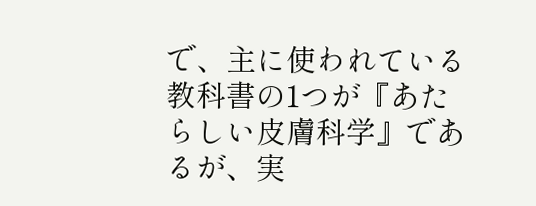で、主に使われている教科書の1つが『あたらしい皮膚科学』であるが、実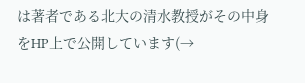は著者である北大の清水教授がその中身をHP上で公開しています(→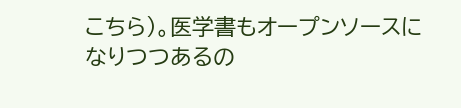こちら)。医学書もオープンソースになりつつあるの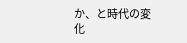か、と時代の変化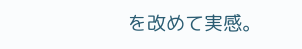を改めて実感。